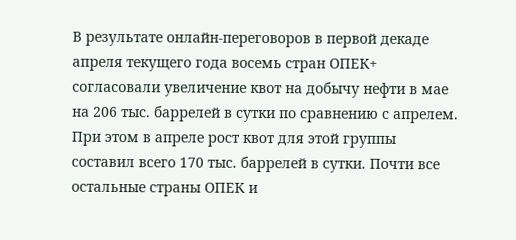В результате онлайн-переговоров в первой декаде апреля текущего года восемь стран ОПЕК+ согласовали увеличение квот на добычу нефти в мае на 206 тыс. баррелей в сутки по сравнению с апрелем. При этом в апреле рост квот для этой группы составил всего 170 тыс. баррелей в сутки. Почти все остальные страны ОПЕК и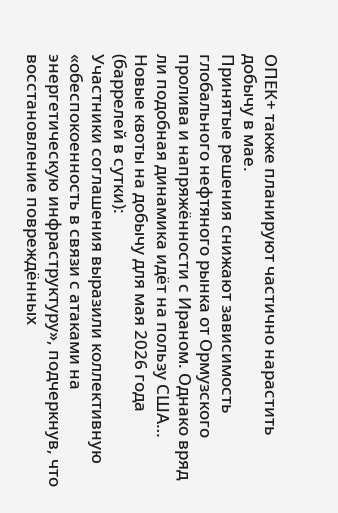ОПЕК+ также планируют частично нарастить добычу в мае.
Принятые решения снижают зависимость глобального нефтяного рынка от Ормузского пролива и напряжённости с Ираном. Однако вряд ли подобная динамика идёт на пользу США…
Новые квоты на добычу для мая 2026 года (баррелей в сутки):
Участники соглашения выразили коллективную «обеспокоенность в связи с атаками на энергетическую инфраструктуру», подчеркнув, что восстановление повреждённых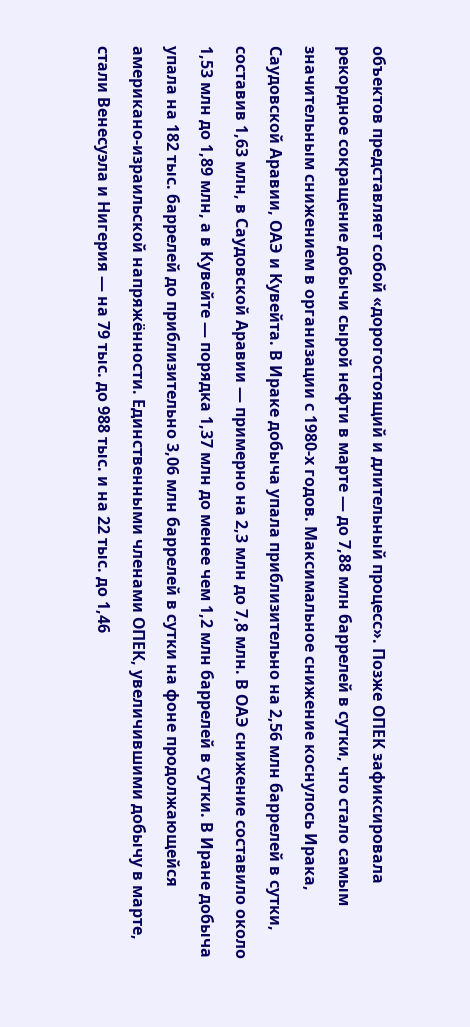объектов представляет собой «дорогостоящий и длительный процесс». Позже ОПЕК зафиксировала рекордное сокращение добычи сырой нефти в марте — до 7,88 млн баррелей в сутки, что стало самым значительным снижением в организации с 1980-х годов. Максимальное снижение коснулось Ирака, Саудовской Аравии, ОАЭ и Кувейта. В Ираке добыча упала приблизительно на 2,56 млн баррелей в сутки, составив 1,63 млн, в Саудовской Аравии — примерно на 2,3 млн до 7,8 млн. В ОАЭ снижение составило около 1,53 млн до 1,89 млн, а в Кувейте — порядка 1,37 млн до менее чем 1,2 млн баррелей в сутки. В Иране добыча упала на 182 тыс. баррелей до приблизительно 3,06 млн баррелей в сутки на фоне продолжающейся американо-израильской напряжённости. Единственными членами ОПЕК, увеличившими добычу в марте, стали Венесуэла и Нигерия — на 79 тыс. до 988 тыс. и на 22 тыс. до 1,46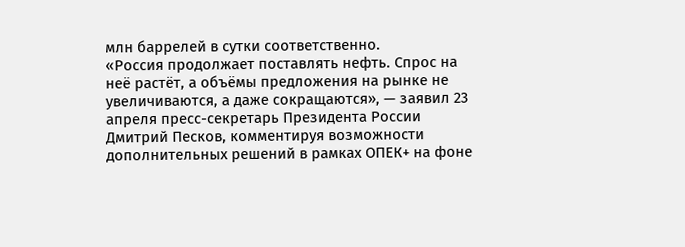млн баррелей в сутки соответственно.
«Россия продолжает поставлять нефть. Спрос на неё растёт, а объёмы предложения на рынке не увеличиваются, а даже сокращаются», — заявил 23 апреля пресс-секретарь Президента России Дмитрий Песков, комментируя возможности дополнительных решений в рамках ОПЕК+ на фоне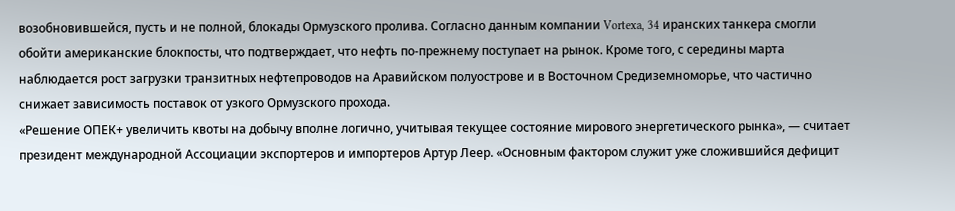возобновившейся, пусть и не полной, блокады Ормузского пролива. Согласно данным компании Vortexa, 34 иранских танкера смогли обойти американские блокпосты, что подтверждает, что нефть по-прежнему поступает на рынок. Кроме того, с середины марта наблюдается рост загрузки транзитных нефтепроводов на Аравийском полуострове и в Восточном Средиземноморье, что частично снижает зависимость поставок от узкого Ормузского прохода.
«Решение ОПЕК+ увеличить квоты на добычу вполне логично, учитывая текущее состояние мирового энергетического рынка», — считает президент международной Ассоциации экспортеров и импортеров Артур Леер. «Основным фактором служит уже сложившийся дефицит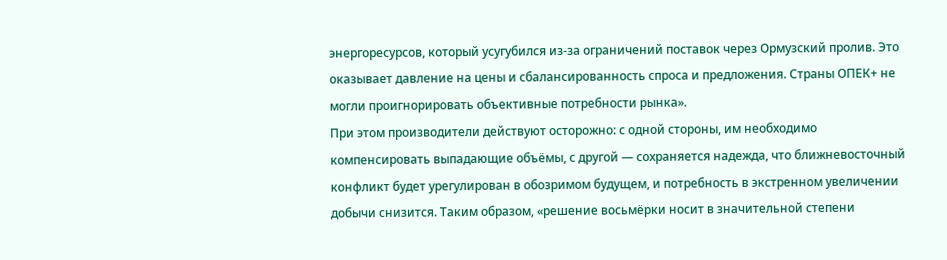энергоресурсов, который усугубился из-за ограничений поставок через Ормузский пролив. Это оказывает давление на цены и сбалансированность спроса и предложения. Страны ОПЕК+ не могли проигнорировать объективные потребности рынка».
При этом производители действуют осторожно: с одной стороны, им необходимо компенсировать выпадающие объёмы, с другой — сохраняется надежда, что ближневосточный конфликт будет урегулирован в обозримом будущем, и потребность в экстренном увеличении добычи снизится. Таким образом, «решение восьмёрки носит в значительной степени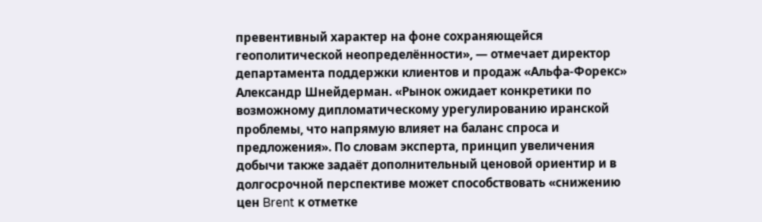превентивный характер на фоне сохраняющейся геополитической неопределённости», — отмечает директор департамента поддержки клиентов и продаж «Альфа-Форекс» Александр Шнейдерман. «Рынок ожидает конкретики по возможному дипломатическому урегулированию иранской проблемы, что напрямую влияет на баланс спроса и предложения». По словам эксперта, принцип увеличения добычи также задаёт дополнительный ценовой ориентир и в долгосрочной перспективе может способствовать «снижению цен Brent к отметке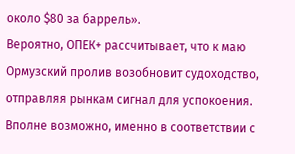около $80 за баррель».
Вероятно, ОПЕК+ рассчитывает, что к маю Ормузский пролив возобновит судоходство, отправляя рынкам сигнал для успокоения. Вполне возможно, именно в соответствии с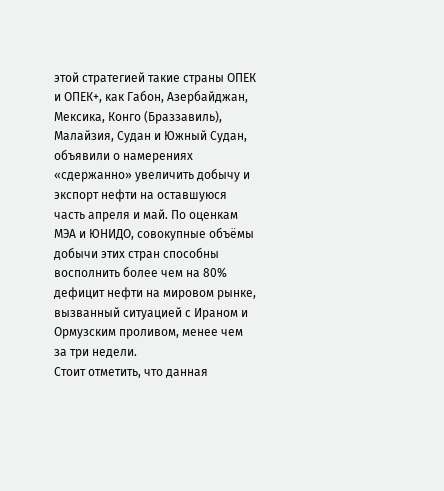этой стратегией такие страны ОПЕК и ОПЕК+, как Габон, Азербайджан, Мексика, Конго (Браззавиль), Малайзия, Судан и Южный Судан, объявили о намерениях «сдержанно» увеличить добычу и экспорт нефти на оставшуюся часть апреля и май. По оценкам МЭА и ЮНИДО, совокупные объёмы добычи этих стран способны восполнить более чем на 80% дефицит нефти на мировом рынке, вызванный ситуацией с Ираном и Ормузским проливом, менее чем за три недели.
Стоит отметить, что данная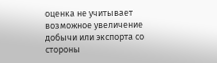оценка не учитывает возможное увеличение добычи или экспорта со стороны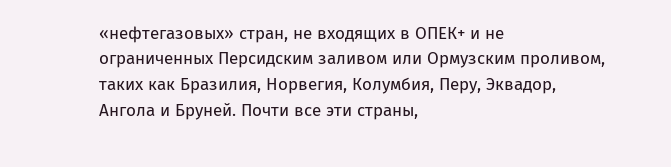«нефтегазовых» стран, не входящих в ОПЕК+ и не ограниченных Персидским заливом или Ормузским проливом, таких как Бразилия, Норвегия, Колумбия, Перу, Эквадор, Ангола и Бруней. Почти все эти страны,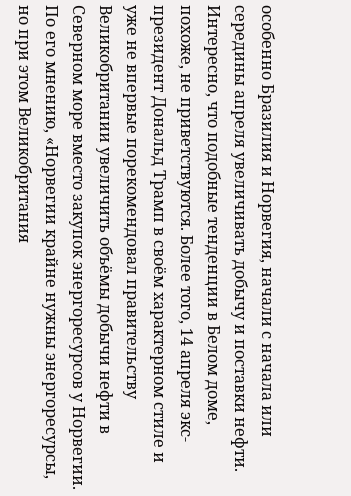особенно Бразилия и Норвегия, начали с начала или середины апреля увеличивать добычу и поставки нефти.
Интересно, что подобные тенденции в Белом доме, похоже, не приветствуются. Более того, 14 апреля экс-президент Дональд Трамп в своём характерном стиле и уже не впервые порекомендовал правительству Великобритании увеличить объёмы добычи нефти в Северном море вместо закупок энергоресурсов у Норвегии. По его мнению, «Норвегии крайне нужны энергоресурсы, но при этом Великобритания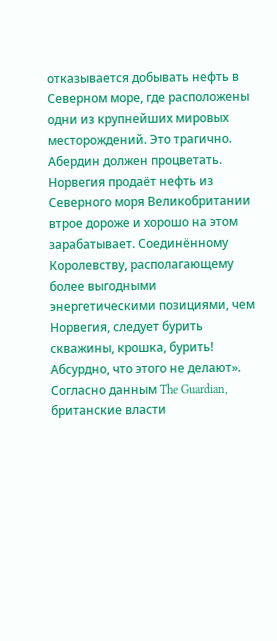отказывается добывать нефть в Северном море, где расположены одни из крупнейших мировых месторождений. Это трагично. Абердин должен процветать. Норвегия продаёт нефть из Северного моря Великобритании втрое дороже и хорошо на этом зарабатывает. Соединённому Королевству, располагающему более выгодными энергетическими позициями, чем Норвегия, следует бурить скважины, крошка, бурить! Абсурдно, что этого не делают».
Согласно данным The Guardian, британские власти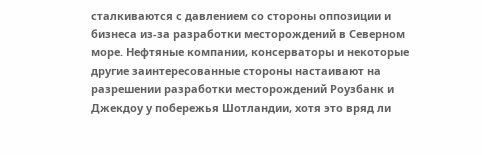сталкиваются с давлением со стороны оппозиции и бизнеса из-за разработки месторождений в Северном море. Нефтяные компании, консерваторы и некоторые другие заинтересованные стороны настаивают на разрешении разработки месторождений Роузбанк и Джекдоу у побережья Шотландии, хотя это вряд ли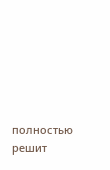полностью решит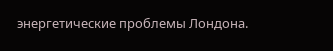энергетические проблемы Лондона.